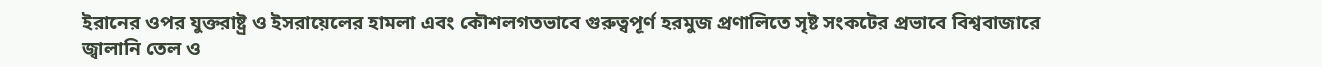ইরানের ওপর যুক্তরাষ্ট্র ও ইসরায়েলের হামলা এবং কৌশলগতভাবে গুরুত্বপূর্ণ হরমুজ প্রণালিতে সৃষ্ট সংকটের প্রভাবে বিশ্ববাজারে জ্বালানি তেল ও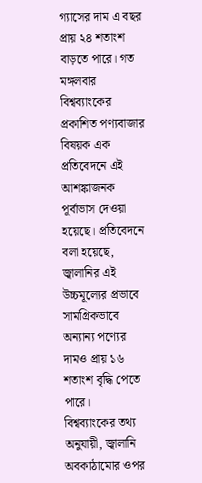গ্যাসের দাম এ বছর প্রায় ২৪ শতাংশ বাড়তে পারে। গত মঙ্গলবার বিশ্বব্যাংকের প্রকাশিত পণ্যবাজার বিষয়ক এক প্রতিবেদনে এই আশঙ্কাজনক পূর্বাভাস দেওয়া হয়েছে। প্রতিবেদনে বলা হয়েছে, জ্বালানির এই উচ্চমূল্যের প্রভাবে সামগ্রিকভাবে অন্যান্য পণ্যের দামও প্রায় ১৬ শতাংশ বৃদ্ধি পেতে পারে।
বিশ্বব্যাংকের তথ্য অনুযায়ী, জ্বালানি অবকাঠামোর ওপর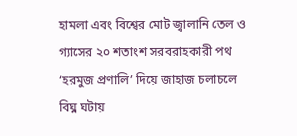হামলা এবং বিশ্বের মোট জ্বালানি তেল ও গ্যাসের ২০ শতাংশ সরবরাহকারী পথ ‘হরমুজ প্রণালি’ দিয়ে জাহাজ চলাচলে বিঘ্ন ঘটায়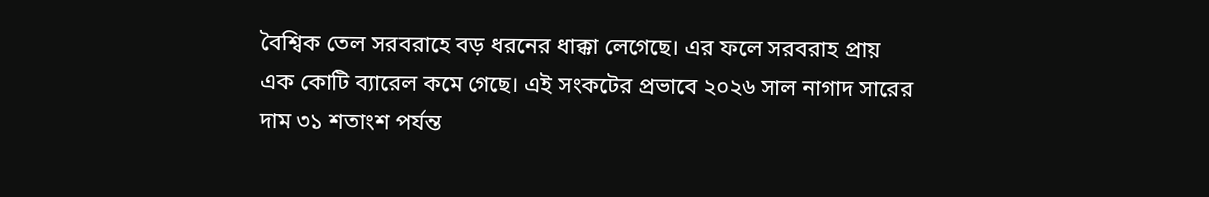বৈশ্বিক তেল সরবরাহে বড় ধরনের ধাক্কা লেগেছে। এর ফলে সরবরাহ প্রায় এক কোটি ব্যারেল কমে গেছে। এই সংকটের প্রভাবে ২০২৬ সাল নাগাদ সারের দাম ৩১ শতাংশ পর্যন্ত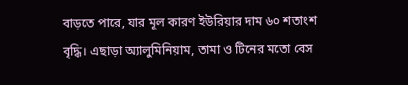বাড়তে পারে, যার মূল কারণ ইউরিয়ার দাম ৬০ শতাংশ বৃদ্ধি। এছাড়া অ্যালুমিনিয়াম, তামা ও টিনের মতো বেস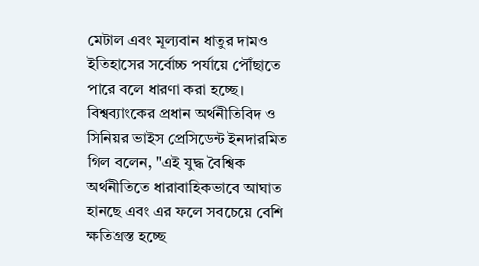মেটাল এবং মূল্যবান ধাতুর দামও ইতিহাসের সর্বোচ্চ পর্যায়ে পৌঁছাতে পারে বলে ধারণা করা হচ্ছে।
বিশ্বব্যাংকের প্রধান অর্থনীতিবিদ ও সিনিয়র ভাইস প্রেসিডেন্ট ইনদারমিত গিল বলেন, "এই যুদ্ধ বৈশ্বিক অর্থনীতিতে ধারাবাহিকভাবে আঘাত হানছে এবং এর ফলে সবচেয়ে বেশি ক্ষতিগ্রস্ত হচ্ছে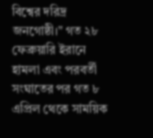বিশ্বের দরিদ্র জনগোষ্ঠী।" গত ২৮ ফেব্রুয়ারি ইরানে হামলা এবং পরবর্তী সংঘাতের পর গত ৮ এপ্রিল থেকে সাময়িক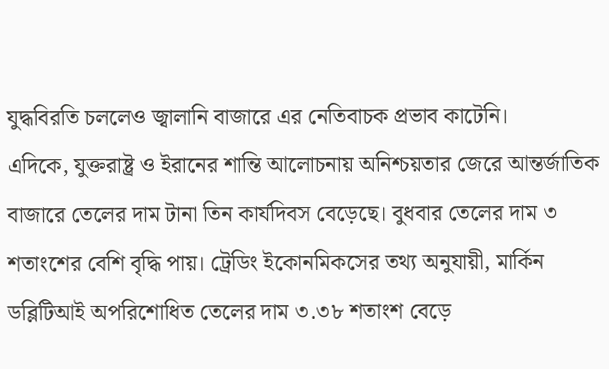যুদ্ধবিরতি চললেও জ্বালানি বাজারে এর নেতিবাচক প্রভাব কাটেনি।
এদিকে, যুক্তরাষ্ট্র ও ইরানের শান্তি আলোচনায় অনিশ্চয়তার জেরে আন্তর্জাতিক বাজারে তেলের দাম টানা তিন কার্যদিবস বেড়েছে। বুধবার তেলের দাম ৩ শতাংশের বেশি বৃদ্ধি পায়। ট্রেডিং ইকোনমিকসের তথ্য অনুযায়ী, মার্কিন ডব্লিটিআই অপরিশোধিত তেলের দাম ৩.৩৮ শতাংশ বেড়ে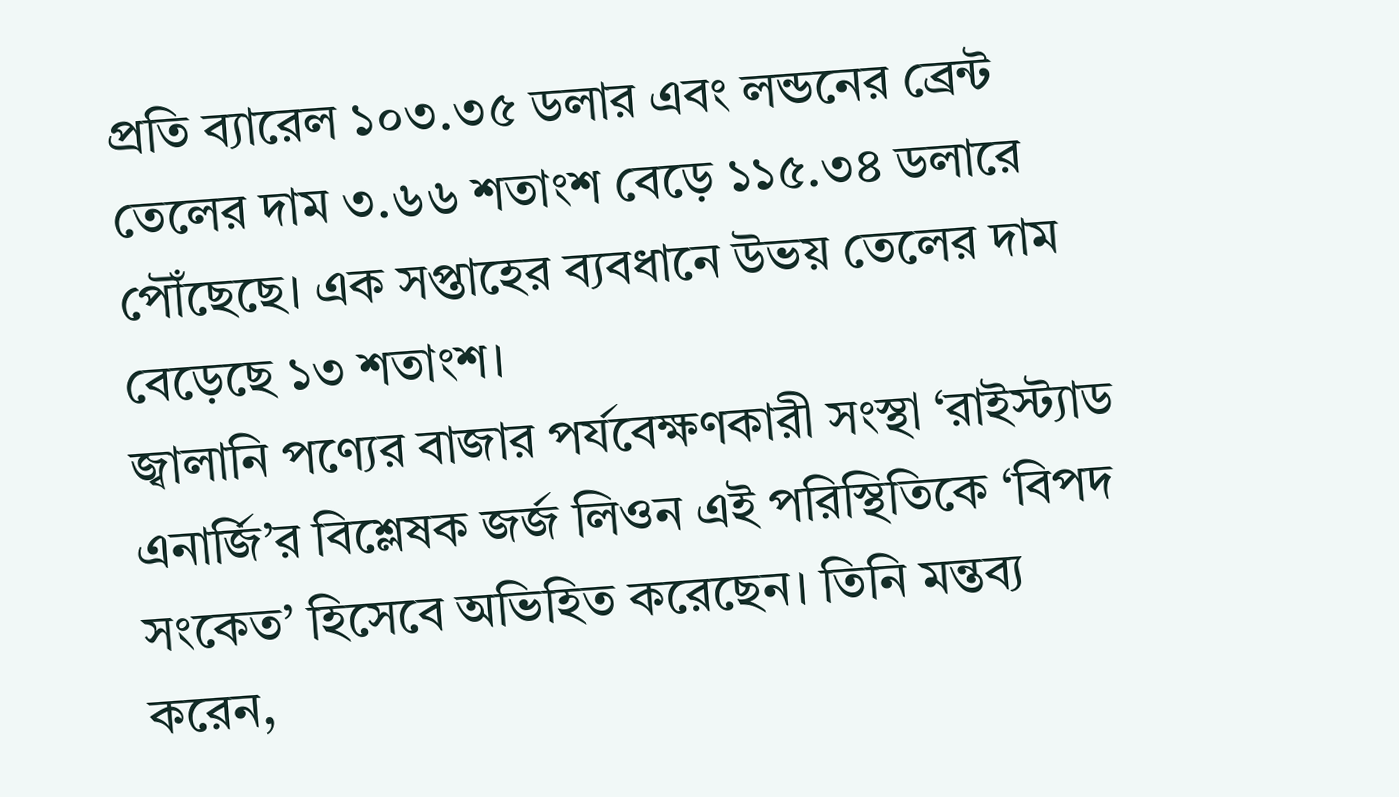প্রতি ব্যারেল ১০৩.৩৫ ডলার এবং লন্ডনের ব্রেন্ট তেলের দাম ৩.৬৬ শতাংশ বেড়ে ১১৫.৩৪ ডলারে পৌঁছেছে। এক সপ্তাহের ব্যবধানে উভয় তেলের দাম বেড়েছে ১৩ শতাংশ।
জ্বালানি পণ্যের বাজার পর্যবেক্ষণকারী সংস্থা ‘রাইস্ট্যাড এনার্জি’র বিশ্লেষক জর্জ লিওন এই পরিস্থিতিকে ‘বিপদ সংকেত’ হিসেবে অভিহিত করেছেন। তিনি মন্তব্য করেন,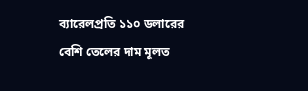ব্যারেলপ্রতি ১১০ ডলারের বেশি তেলের দাম মূলত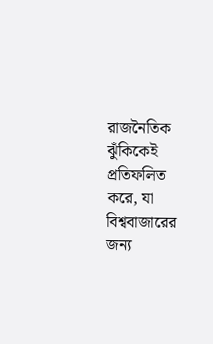রাজনৈতিক ঝুঁকিকেই প্রতিফলিত করে, যা বিশ্ববাজারের জন্য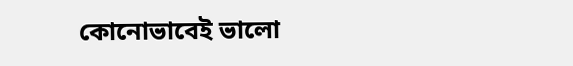কোনোভাবেই ভালো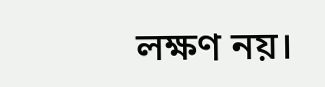লক্ষণ নয়।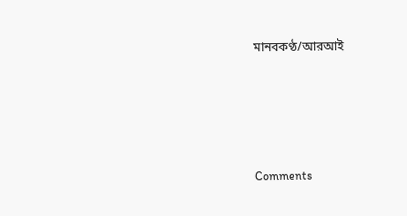মানবকণ্ঠ/আরআই




Comments